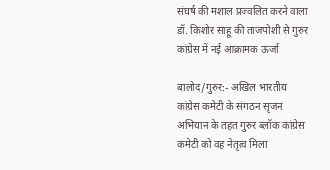संघर्ष की मशाल प्रज्वलित करने वाला डॉ. किशोर साहू की ताजपोशी से गुरुर कांग्रेस में नई आक्रामक ऊर्जा

बालोद/गुरुर:- अखिल भारतीय कांग्रेस कमेटी के संगठन सृजन अभियान के तहत गुरुर ब्लॉक कांग्रेस कमेटी को वह नेतृत्व मिला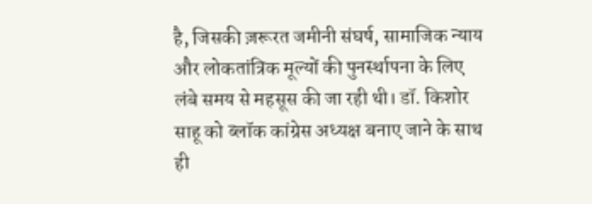है, जिसकी ज़रूरत जमीनी संघर्ष, सामाजिक न्याय और लोकतांत्रिक मूल्यों की पुनर्स्थापना के लिए लंबे समय से महसूस की जा रही थी। डॉ. किशोर साहू को ब्लॉक कांग्रेस अध्यक्ष बनाए जाने के साथ ही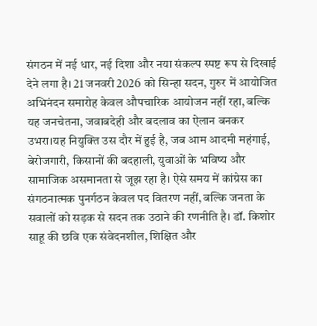संगठन में नई धार, नई दिशा और नया संकल्प स्पष्ट रूप से दिखाई देने लगा है। 21 जनवरी 2026 को सिन्हा सदन, गुरुर में आयोजित अभिनंदन समारोह केवल औपचारिक आयोजन नहीं रहा, बल्कि यह जनचेतना, जवाबदेही और बदलाव का ऐलान बनकर उभरा।यह नियुक्ति उस दौर में हुई है, जब आम आदमी महंगाई, बेरोजगारी, किसानों की बदहाली, युवाओं के भविष्य और सामाजिक असमानता से जूझ रहा है। ऐसे समय में कांग्रेस का संगठनात्मक पुनर्गठन केवल पद वितरण नहीं, बल्कि जनता के सवालों को सड़क से सदन तक उठाने की रणनीति है। डॉ. किशोर साहू की छवि एक संवेदनशील, शिक्षित और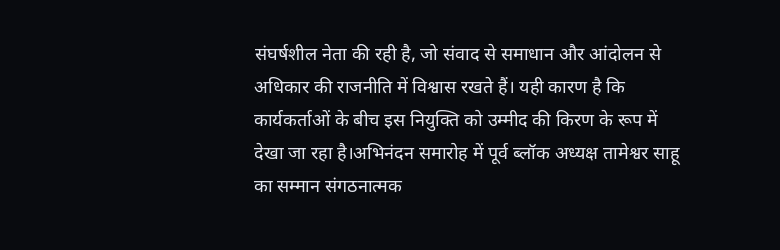संघर्षशील नेता की रही है, जो संवाद से समाधान और आंदोलन से अधिकार की राजनीति में विश्वास रखते हैं। यही कारण है कि कार्यकर्ताओं के बीच इस नियुक्ति को उम्मीद की किरण के रूप में देखा जा रहा है।अभिनंदन समारोह में पूर्व ब्लॉक अध्यक्ष तामेश्वर साहू का सम्मान संगठनात्मक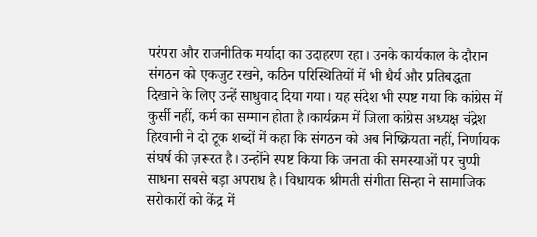परंपरा और राजनीतिक मर्यादा का उदाहरण रहा। उनके कार्यकाल के दौरान संगठन को एकजुट रखने, कठिन परिस्थितियों में भी धैर्य और प्रतिबद्धता दिखाने के लिए उन्हें साधुवाद दिया गया। यह संदेश भी स्पष्ट गया कि कांग्रेस में कुर्सी नहीं, कर्म का सम्मान होता है।कार्यक्रम में जिला कांग्रेस अध्यक्ष चंद्रेश हिरवानी ने दो टूक शब्दों में कहा कि संगठन को अब निष्क्रियता नहीं, निर्णायक संघर्ष की ज़रूरत है। उन्होंने स्पष्ट किया कि जनता की समस्याओं पर चुप्पी साधना सबसे बड़ा अपराध है। विधायक श्रीमती संगीता सिन्हा ने सामाजिक सरोकारों को केंद्र में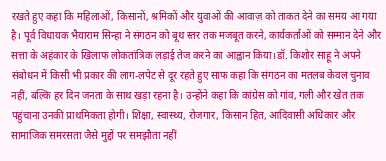रखते हुए कहा कि महिलाओं, किसानों, श्रमिकों और युवाओं की आवाज़ को ताकत देने का समय आ गया है। पूर्व विधायक भैयाराम सिन्हा ने संगठन को बूथ स्तर तक मजबूत करने, कार्यकर्ताओं को सम्मान देने और सत्ता के अहंकार के खिलाफ लोकतांत्रिक लड़ाई तेज करने का आह्वान किया।डॉ. किशोर साहू ने अपने संबोधन में किसी भी प्रकार की लाग-लपेट से दूर रहते हुए साफ कहा कि संगठन का मतलब केवल चुनाव नहीं, बल्कि हर दिन जनता के साथ खड़ा रहना है। उन्होंने कहा कि कांग्रेस को गांव, गली और खेत तक पहुंचाना उनकी प्राथमिकता होगी। शिक्षा, स्वास्थ्य, रोजगार, किसान हित, आदिवासी अधिकार और सामाजिक समरसता जैसे मुद्दों पर समझौता नहीं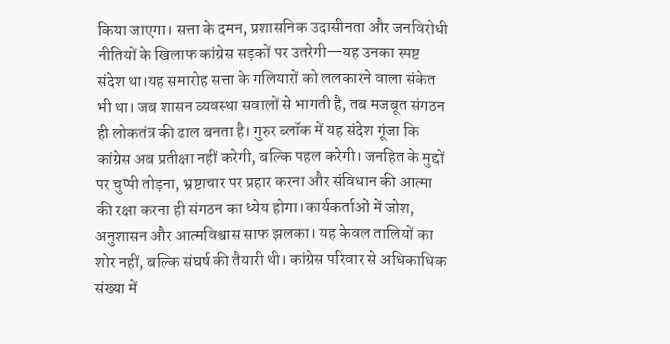किया जाएगा। सत्ता के दमन, प्रशासनिक उदासीनता और जनविरोधी नीतियों के खिलाफ कांग्रेस सड़कों पर उतरेगी—यह उनका स्पष्ट संदेश था।यह समारोह सत्ता के गलियारों को ललकारने वाला संकेत भी था। जब शासन व्यवस्था सवालों से भागती है, तब मजबूत संगठन ही लोकतंत्र की ढाल बनता है। गुरुर ब्लॉक में यह संदेश गूंजा कि कांग्रेस अब प्रतीक्षा नहीं करेगी, बल्कि पहल करेगी। जनहित के मुद्दों पर चुप्पी तोड़ना, भ्रष्टाचार पर प्रहार करना और संविधान की आत्मा की रक्षा करना ही संगठन का ध्येय होगा।कार्यकर्ताओं में जोश, अनुशासन और आत्मविश्वास साफ झलका। यह केवल तालियों का शोर नहीं, बल्कि संघर्ष की तैयारी थी। कांग्रेस परिवार से अधिकाधिक संख्या में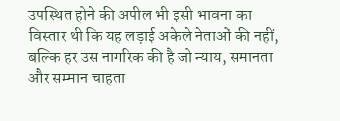उपस्थित होने की अपील भी इसी भावना का विस्तार थी कि यह लड़ाई अकेले नेताओं की नहीं, बल्कि हर उस नागरिक की है जो न्याय, समानता और सम्मान चाहता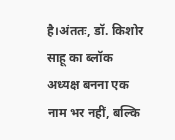है।अंततः, डॉ. किशोर साहू का ब्लॉक अध्यक्ष बनना एक नाम भर नहीं, बल्कि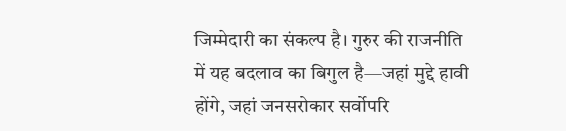जिम्मेदारी का संकल्प है। गुरुर की राजनीति में यह बदलाव का बिगुल है—जहां मुद्दे हावी होंगे, जहां जनसरोकार सर्वोपरि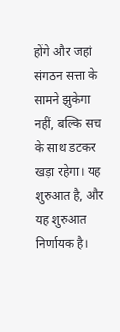होंगे और जहां संगठन सत्ता के सामने झुकेगा नहीं, बल्कि सच के साथ डटकर खड़ा रहेगा। यह शुरुआत है, और यह शुरुआत निर्णायक है।